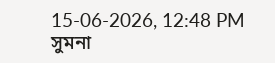15-06-2026, 12:48 PM
সুমনা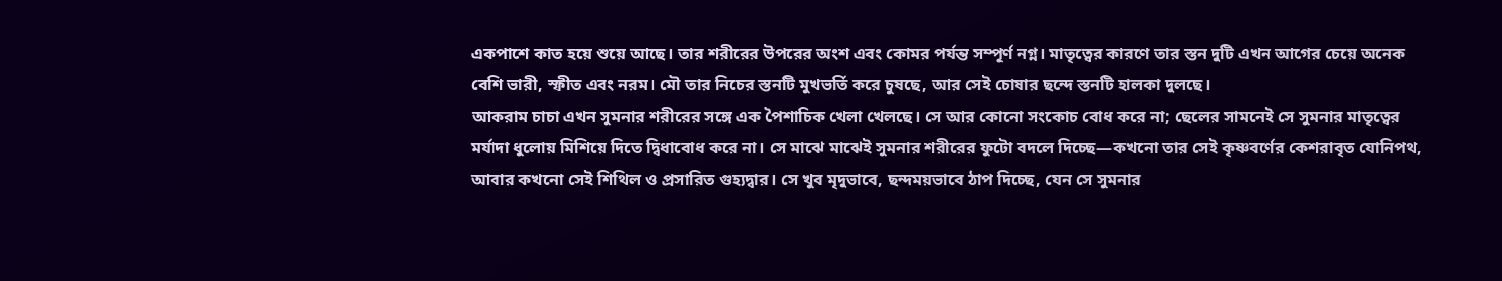একপাশে কাত হয়ে শুয়ে আছে। তার শরীরের উপরের অংশ এবং কোমর পর্যন্ত সম্পূর্ণ নগ্ন। মাতৃত্বের কারণে তার স্তন দুটি এখন আগের চেয়ে অনেক বেশি ভারী, স্ফীত এবং নরম। মৌ তার নিচের স্তনটি মুখভর্তি করে চুষছে, আর সেই চোষার ছন্দে স্তনটি হালকা দুলছে।
আকরাম চাচা এখন সুমনার শরীরের সঙ্গে এক পৈশাচিক খেলা খেলছে। সে আর কোনো সংকোচ বোধ করে না; ছেলের সামনেই সে সুমনার মাতৃত্বের মর্যাদা ধুলোয় মিশিয়ে দিতে দ্বিধাবোধ করে না। সে মাঝে মাঝেই সুমনার শরীরের ফুটো বদলে দিচ্ছে—কখনো তার সেই কৃষ্ণবর্ণের কেশরাবৃত যোনিপথ, আবার কখনো সেই শিথিল ও প্রসারিত গুহ্যদ্বার। সে খুব মৃদুভাবে, ছন্দময়ভাবে ঠাপ দিচ্ছে, যেন সে সুমনার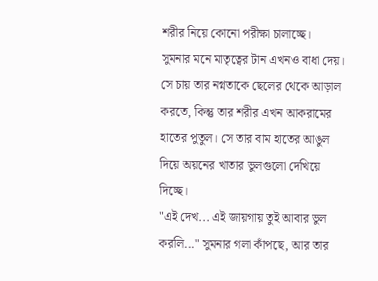শরীর নিয়ে কোনো পরীক্ষা চালাচ্ছে।
সুমনার মনে মাতৃত্বের টান এখনও বাধা দেয়। সে চায় তার নগ্নতাকে ছেলের থেকে আড়াল করতে, কিন্তু তার শরীর এখন আকরামের হাতের পুতুল। সে তার বাম হাতের আঙুল দিয়ে অয়নের খাতার ভুলগুলো দেখিয়ে দিচ্ছে।
"এই দেখ... এই জায়গায় তুই আবার ভুল করলি..." সুমনার গলা কাঁপছে, আর তার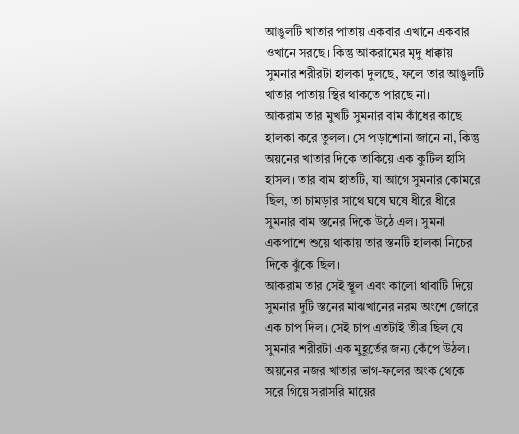আঙুলটি খাতার পাতায় একবার এখানে একবার ওখানে সরছে। কিন্তু আকরামের মৃদু ধাক্কায় সুমনার শরীরটা হালকা দুলছে, ফলে তার আঙুলটি খাতার পাতায় স্থির থাকতে পারছে না।
আকরাম তার মুখটি সুমনার বাম কাঁধের কাছে হালকা করে তুলল। সে পড়াশোনা জানে না, কিন্তু অয়নের খাতার দিকে তাকিয়ে এক কুটিল হাসি হাসল। তার বাম হাতটি, যা আগে সুমনার কোমরে ছিল, তা চামড়ার সাথে ঘষে ঘষে ধীরে ধীরে সুমনার বাম স্তনের দিকে উঠে এল। সুমনা একপাশে শুয়ে থাকায় তার স্তনটি হালকা নিচের দিকে ঝুঁকে ছিল।
আকরাম তার সেই স্থূল এবং কালো থাবাটি দিয়ে সুমনার দুটি স্তনের মাঝখানের নরম অংশে জোরে এক চাপ দিল। সেই চাপ এতটাই তীব্র ছিল যে সুমনার শরীরটা এক মুহূর্তের জন্য কেঁপে উঠল। অয়নের নজর খাতার ভাগ-ফলের অংক থেকে সরে গিয়ে সরাসরি মায়ের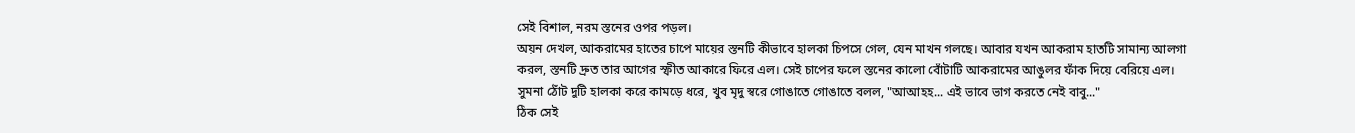সেই বিশাল, নরম স্তনের ওপর পড়ল।
অয়ন দেখল, আকরামের হাতের চাপে মায়ের স্তনটি কীভাবে হালকা চিপসে গেল, যেন মাখন গলছে। আবার যখন আকরাম হাতটি সামান্য আলগা করল, স্তনটি দ্রুত তার আগের স্ফীত আকারে ফিরে এল। সেই চাপের ফলে স্তনের কালো বোঁটাটি আকরামের আঙুলর ফাঁক দিয়ে বেরিয়ে এল।
সুমনা ঠোঁট দুটি হালকা করে কামড়ে ধরে, খুব মৃদু স্বরে গোঙাতে গোঙাতে বলল, "আআহহ... এই ভাবে ভাগ করতে নেই বাবু..."
ঠিক সেই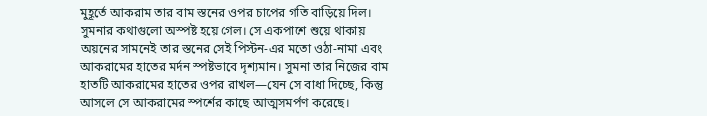মুহূর্তে আকরাম তার বাম স্তনের ওপর চাপের গতি বাড়িয়ে দিল। সুমনার কথাগুলো অস্পষ্ট হয়ে গেল। সে একপাশে শুয়ে থাকায় অয়নের সামনেই তার স্তনের সেই পিস্টন-এর মতো ওঠা-নামা এবং আকরামের হাতের মর্দন স্পষ্টভাবে দৃশ্যমান। সুমনা তার নিজের বাম হাতটি আকরামের হাতের ওপর রাখল—যেন সে বাধা দিচ্ছে, কিন্তু আসলে সে আকরামের স্পর্শের কাছে আত্মসমর্পণ করেছে।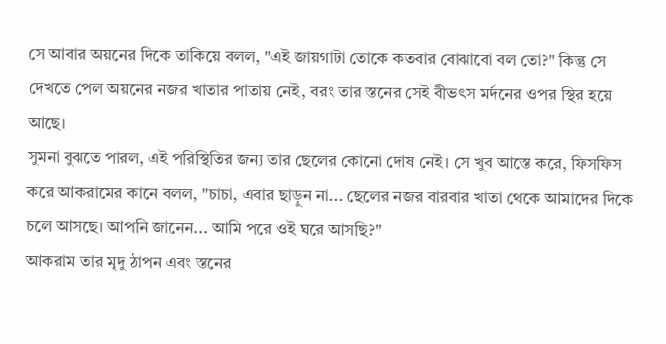সে আবার অয়নের দিকে তাকিয়ে বলল, "এই জায়গাটা তোকে কতবার বোঝাবো বল তো?" কিন্তু সে দেখতে পেল অয়নের নজর খাতার পাতায় নেই, বরং তার স্তনের সেই বীভৎস মর্দনের ওপর স্থির হয়ে আছে।
সুমনা বুঝতে পারল, এই পরিস্থিতির জন্য তার ছেলের কোনো দোষ নেই। সে খুব আস্তে করে, ফিসফিস করে আকরামের কানে বলল, "চাচা, এবার ছাড়ুন না... ছেলের নজর বারবার খাতা থেকে আমাদের দিকে চলে আসছে। আপনি জানেন... আমি পরে ওই ঘরে আসছি?"
আকরাম তার মৃদু ঠাপন এবং স্তনের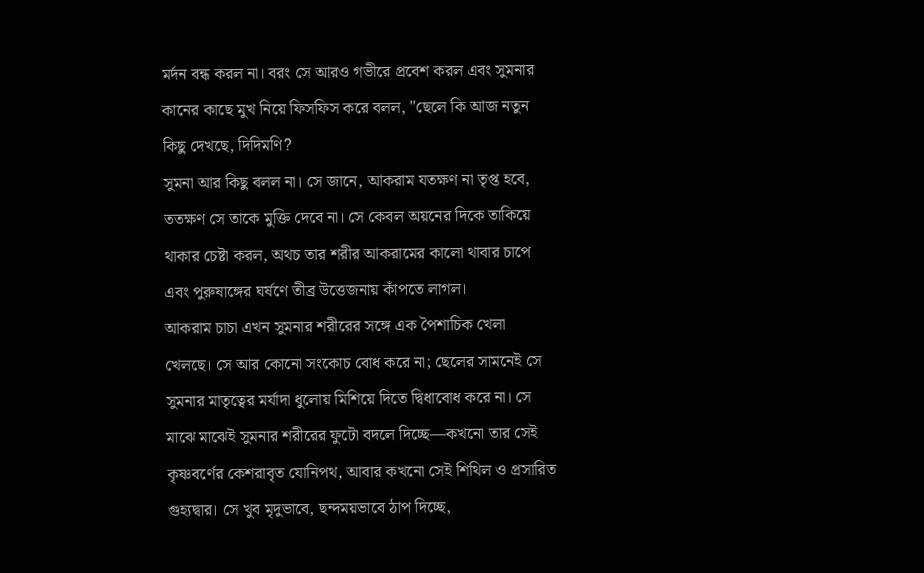মর্দন বন্ধ করল না। বরং সে আরও গভীরে প্রবেশ করল এবং সুমনার কানের কাছে মুখ নিয়ে ফিসফিস করে বলল, "ছেলে কি আজ নতুন কিছু দেখছে, দিদিমণি?
সুমনা আর কিছু বলল না। সে জানে, আকরাম যতক্ষণ না তৃপ্ত হবে, ততক্ষণ সে তাকে মুক্তি দেবে না। সে কেবল অয়নের দিকে তাকিয়ে থাকার চেষ্টা করল, অথচ তার শরীর আকরামের কালো থাবার চাপে এবং পুরুষাঙ্গের ঘর্ষণে তীব্র উত্তেজনায় কাঁপতে লাগল।
আকরাম চাচা এখন সুমনার শরীরের সঙ্গে এক পৈশাচিক খেলা খেলছে। সে আর কোনো সংকোচ বোধ করে না; ছেলের সামনেই সে সুমনার মাতৃত্বের মর্যাদা ধুলোয় মিশিয়ে দিতে দ্বিধাবোধ করে না। সে মাঝে মাঝেই সুমনার শরীরের ফুটো বদলে দিচ্ছে—কখনো তার সেই কৃষ্ণবর্ণের কেশরাবৃত যোনিপথ, আবার কখনো সেই শিথিল ও প্রসারিত গুহ্যদ্বার। সে খুব মৃদুভাবে, ছন্দময়ভাবে ঠাপ দিচ্ছে,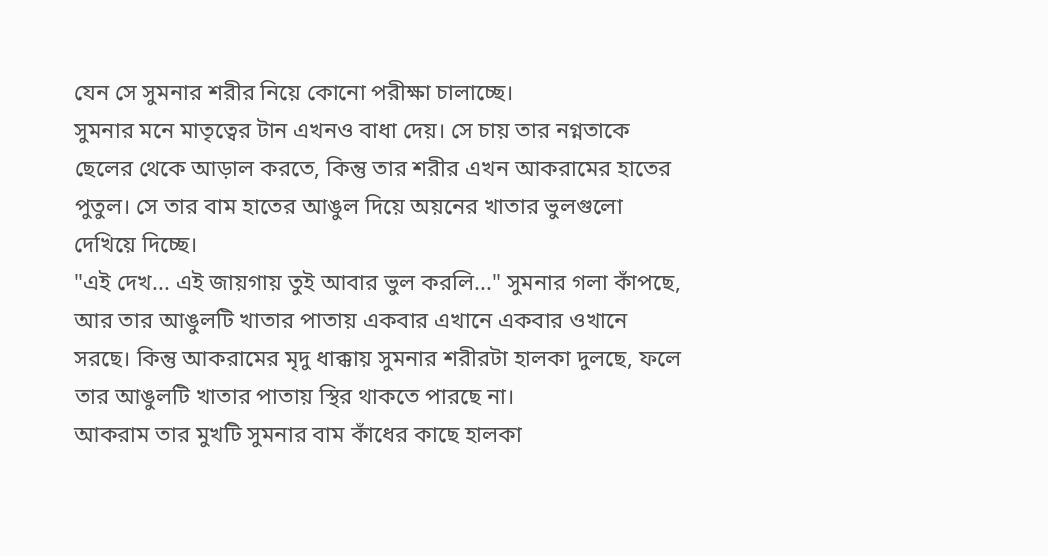যেন সে সুমনার শরীর নিয়ে কোনো পরীক্ষা চালাচ্ছে।
সুমনার মনে মাতৃত্বের টান এখনও বাধা দেয়। সে চায় তার নগ্নতাকে ছেলের থেকে আড়াল করতে, কিন্তু তার শরীর এখন আকরামের হাতের পুতুল। সে তার বাম হাতের আঙুল দিয়ে অয়নের খাতার ভুলগুলো দেখিয়ে দিচ্ছে।
"এই দেখ... এই জায়গায় তুই আবার ভুল করলি..." সুমনার গলা কাঁপছে, আর তার আঙুলটি খাতার পাতায় একবার এখানে একবার ওখানে সরছে। কিন্তু আকরামের মৃদু ধাক্কায় সুমনার শরীরটা হালকা দুলছে, ফলে তার আঙুলটি খাতার পাতায় স্থির থাকতে পারছে না।
আকরাম তার মুখটি সুমনার বাম কাঁধের কাছে হালকা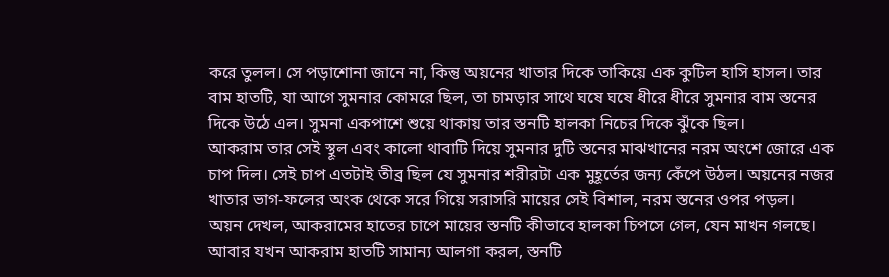করে তুলল। সে পড়াশোনা জানে না, কিন্তু অয়নের খাতার দিকে তাকিয়ে এক কুটিল হাসি হাসল। তার বাম হাতটি, যা আগে সুমনার কোমরে ছিল, তা চামড়ার সাথে ঘষে ঘষে ধীরে ধীরে সুমনার বাম স্তনের দিকে উঠে এল। সুমনা একপাশে শুয়ে থাকায় তার স্তনটি হালকা নিচের দিকে ঝুঁকে ছিল।
আকরাম তার সেই স্থূল এবং কালো থাবাটি দিয়ে সুমনার দুটি স্তনের মাঝখানের নরম অংশে জোরে এক চাপ দিল। সেই চাপ এতটাই তীব্র ছিল যে সুমনার শরীরটা এক মুহূর্তের জন্য কেঁপে উঠল। অয়নের নজর খাতার ভাগ-ফলের অংক থেকে সরে গিয়ে সরাসরি মায়ের সেই বিশাল, নরম স্তনের ওপর পড়ল।
অয়ন দেখল, আকরামের হাতের চাপে মায়ের স্তনটি কীভাবে হালকা চিপসে গেল, যেন মাখন গলছে। আবার যখন আকরাম হাতটি সামান্য আলগা করল, স্তনটি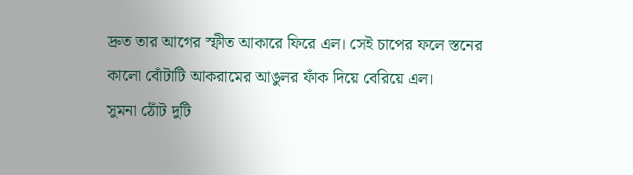দ্রুত তার আগের স্ফীত আকারে ফিরে এল। সেই চাপের ফলে স্তনের কালো বোঁটাটি আকরামের আঙুলর ফাঁক দিয়ে বেরিয়ে এল।
সুমনা ঠোঁট দুটি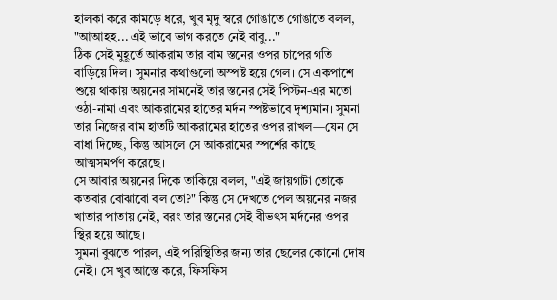হালকা করে কামড়ে ধরে, খুব মৃদু স্বরে গোঙাতে গোঙাতে বলল, "আআহহ... এই ভাবে ভাগ করতে নেই বাবু..."
ঠিক সেই মুহূর্তে আকরাম তার বাম স্তনের ওপর চাপের গতি বাড়িয়ে দিল। সুমনার কথাগুলো অস্পষ্ট হয়ে গেল। সে একপাশে শুয়ে থাকায় অয়নের সামনেই তার স্তনের সেই পিস্টন-এর মতো ওঠা-নামা এবং আকরামের হাতের মর্দন স্পষ্টভাবে দৃশ্যমান। সুমনা তার নিজের বাম হাতটি আকরামের হাতের ওপর রাখল—যেন সে বাধা দিচ্ছে, কিন্তু আসলে সে আকরামের স্পর্শের কাছে আত্মসমর্পণ করেছে।
সে আবার অয়নের দিকে তাকিয়ে বলল, "এই জায়গাটা তোকে কতবার বোঝাবো বল তো?" কিন্তু সে দেখতে পেল অয়নের নজর খাতার পাতায় নেই, বরং তার স্তনের সেই বীভৎস মর্দনের ওপর স্থির হয়ে আছে।
সুমনা বুঝতে পারল, এই পরিস্থিতির জন্য তার ছেলের কোনো দোষ নেই। সে খুব আস্তে করে, ফিসফিস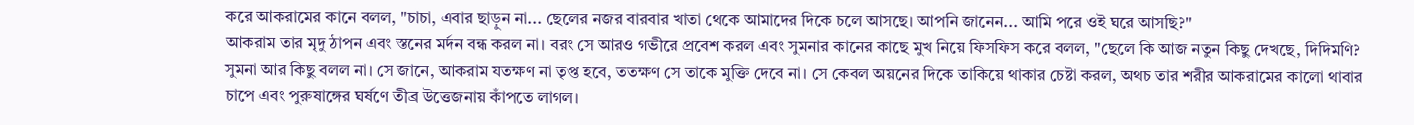করে আকরামের কানে বলল, "চাচা, এবার ছাড়ুন না... ছেলের নজর বারবার খাতা থেকে আমাদের দিকে চলে আসছে। আপনি জানেন... আমি পরে ওই ঘরে আসছি?"
আকরাম তার মৃদু ঠাপন এবং স্তনের মর্দন বন্ধ করল না। বরং সে আরও গভীরে প্রবেশ করল এবং সুমনার কানের কাছে মুখ নিয়ে ফিসফিস করে বলল, "ছেলে কি আজ নতুন কিছু দেখছে, দিদিমণি?
সুমনা আর কিছু বলল না। সে জানে, আকরাম যতক্ষণ না তৃপ্ত হবে, ততক্ষণ সে তাকে মুক্তি দেবে না। সে কেবল অয়নের দিকে তাকিয়ে থাকার চেষ্টা করল, অথচ তার শরীর আকরামের কালো থাবার চাপে এবং পুরুষাঙ্গের ঘর্ষণে তীব্র উত্তেজনায় কাঁপতে লাগল।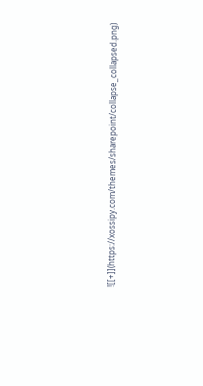![[+]](https://xossipy.com/themes/sharepoint/collapse_collapsed.png)